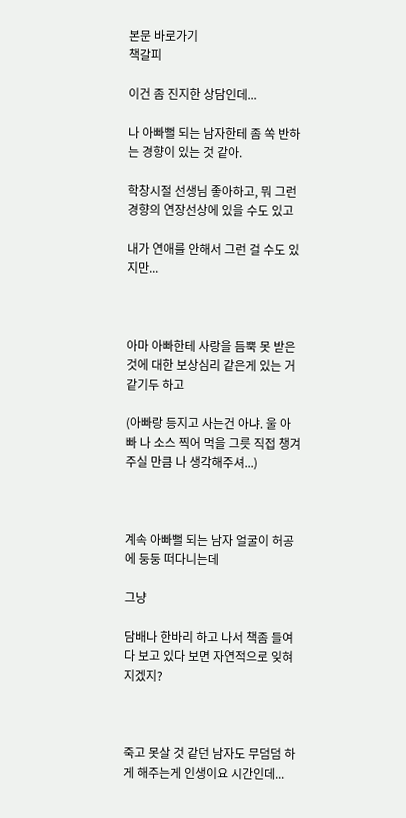본문 바로가기
책갈피

이건 좀 진지한 상담인데...

나 아빠뻘 되는 남자한테 좀 쏙 반하는 경향이 있는 것 같아.

학창시절 선생님 좋아하고, 뭐 그런 경향의 연장선상에 있을 수도 있고

내가 연애를 안해서 그런 걸 수도 있지만...



아마 아빠한테 사랑을 듬뿍 못 받은 것에 대한 보상심리 같은게 있는 거 같기두 하고

(아빠랑 등지고 사는건 아냐. 울 아빠 나 소스 찍어 먹을 그릇 직접 챙겨 주실 만큼 나 생각해주셔...)



계속 아빠뻘 되는 남자 얼굴이 허공에 둥둥 떠다니는데

그냥

담배나 한바리 하고 나서 책좀 들여다 보고 있다 보면 자연적으로 잊혀지겠지?



죽고 못살 것 같던 남자도 무덤덤 하게 해주는게 인생이요 시간인데...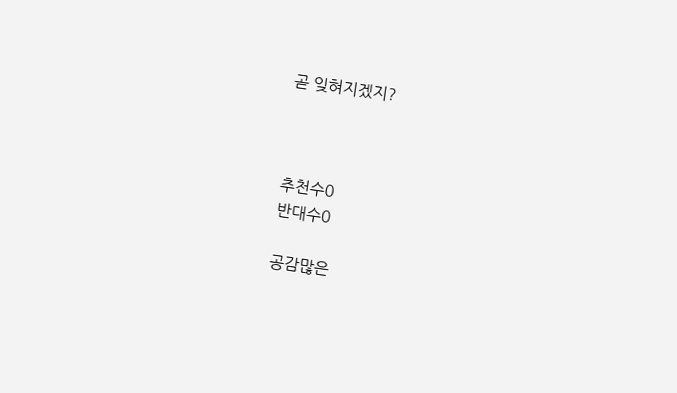곧 잊혀지겠지?



추천수0
반대수0

공감많은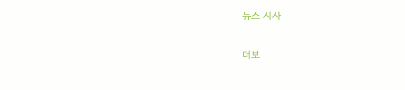뉴스 시사

더보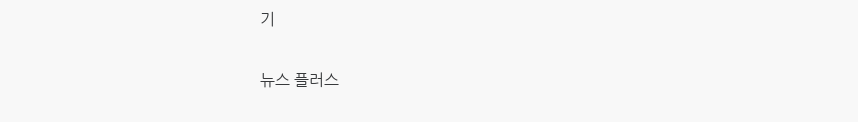기

뉴스 플러스